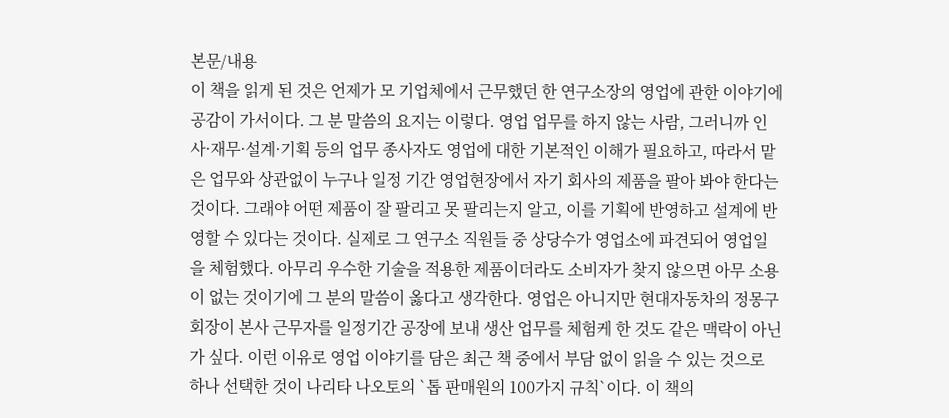본문/내용
이 책을 읽게 된 것은 언제가 모 기업체에서 근무했던 한 연구소장의 영업에 관한 이야기에 공감이 가서이다. 그 분 말씀의 요지는 이렇다. 영업 업무를 하지 않는 사람, 그러니까 인사·재무·설계·기획 등의 업무 종사자도 영업에 대한 기본적인 이해가 필요하고, 따라서 맡은 업무와 상관없이 누구나 일정 기간 영업현장에서 자기 회사의 제품을 팔아 봐야 한다는 것이다. 그래야 어떤 제품이 잘 팔리고 못 팔리는지 알고, 이를 기획에 반영하고 설계에 반영할 수 있다는 것이다. 실제로 그 연구소 직원들 중 상당수가 영업소에 파견되어 영업일을 체험했다. 아무리 우수한 기술을 적용한 제품이더라도 소비자가 찾지 않으면 아무 소용이 없는 것이기에 그 분의 말씀이 옳다고 생각한다. 영업은 아니지만 현대자동차의 정몽구 회장이 본사 근무자를 일정기간 공장에 보내 생산 업무를 체험케 한 것도 같은 맥락이 아닌가 싶다. 이런 이유로 영업 이야기를 담은 최근 책 중에서 부담 없이 읽을 수 있는 것으로 하나 선택한 것이 나리타 나오토의 `톱 판매원의 100가지 규칙`이다. 이 책의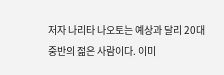저자 나리타 나오토는 예상과 달리 20대 중반의 젊은 사람이다. 이미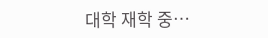대학 재학 중…